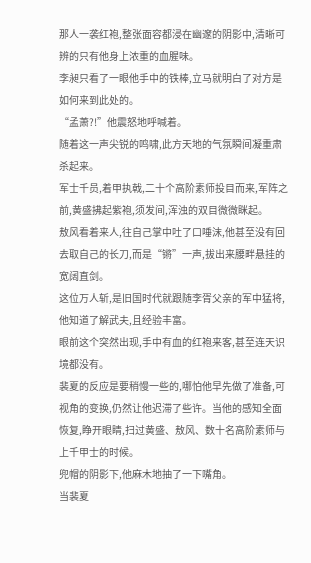那人一袭红袍,整张面容都浸在幽邃的阴影中,清晰可辨的只有他身上浓重的血腥味。
李昶只看了一眼他手中的铁棒,立马就明白了对方是如何来到此处的。
“孟萧?!”他震怒地呼喊着。
随着这一声尖锐的鸣啸,此方天地的气氛瞬间凝重肃杀起来。
军士千员,着甲执戟,二十个高阶素师投目而来,军阵之前,黄盛拂起紫袍,须发间,浑浊的双目微微眯起。
敖风看着来人,往自己掌中吐了口唾沫,他甚至没有回去取自己的长刀,而是“锵”一声,拔出来腰畔悬挂的宽阔直剑。
这位万人斩,是旧国时代就跟随李胥父亲的军中猛将,他知道了解武夫,且经验丰富。
眼前这个突然出现,手中有血的红袍来客,甚至连天识境都没有。
裴夏的反应是要稍慢一些的,哪怕他早先做了准备,可视角的变换,仍然让他迟滞了些许。当他的感知全面恢复,睁开眼睛,扫过黄盛、敖风、数十名高阶素师与上千甲士的时候。
兜帽的阴影下,他麻木地抽了一下嘴角。
当裴夏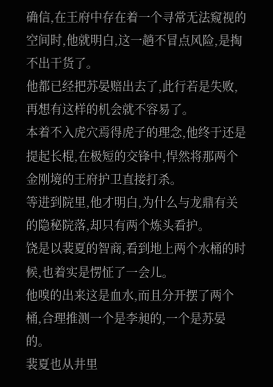确信,在王府中存在着一个寻常无法窥视的空间时,他就明白,这一趟不冒点风险,是掏不出干货了。
他都已经把苏晏赔出去了,此行若是失败,再想有这样的机会就不容易了。
本着不入虎穴焉得虎子的理念,他终于还是提起长棍,在极短的交锋中,悍然将那两个金刚境的王府护卫直接打杀。
等进到院里,他才明白,为什么与龙鼎有关的隐秘院落,却只有两个炼头看护。
饶是以裴夏的智商,看到地上两个水桶的时候,也着实是愣怔了一会儿。
他嗅的出来这是血水,而且分开摆了两个桶,合理推测一个是李昶的,一个是苏晏的。
裴夏也从井里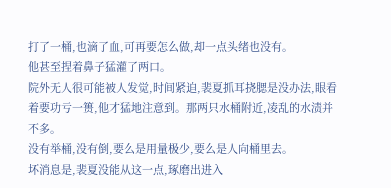打了一桶,也滴了血,可再要怎么做,却一点头绪也没有。
他甚至捏着鼻子猛灌了两口。
院外无人很可能被人发觉,时间紧迫,裴夏抓耳挠腮是没办法,眼看着要功亏一篑,他才猛地注意到。那两只水桶附近,凌乱的水渍并不多。
没有举桶,没有倒,要么是用量极少,要么是人向桶里去。
坏消息是,裴夏没能从这一点,琢磨出进入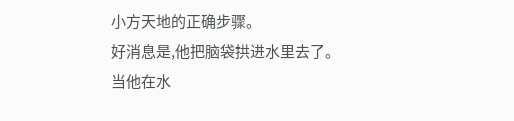小方天地的正确步骤。
好消息是,他把脑袋拱进水里去了。
当他在水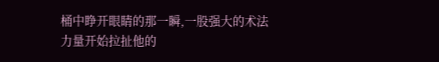桶中睁开眼睛的那一瞬,一股强大的术法力量开始拉扯他的